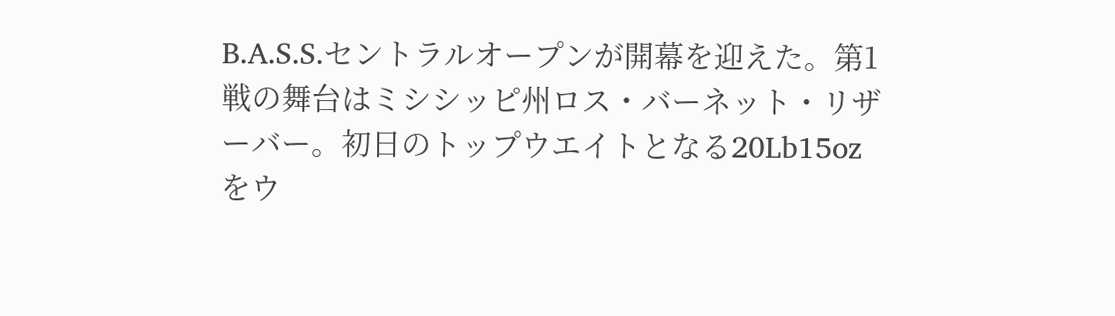B.A.S.S.セントラルオープンが開幕を迎えた。第1戦の舞台はミシシッピ州ロス・バーネット・リザーバー。初日のトップウエイトとなる20Lb15ozをウ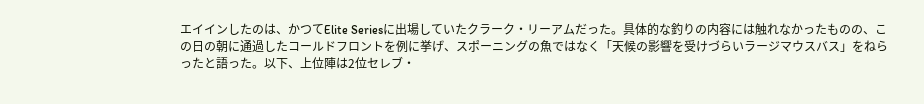エイインしたのは、かつてElite Seriesに出場していたクラーク・リーアムだった。具体的な釣りの内容には触れなかったものの、この日の朝に通過したコールドフロントを例に挙げ、スポーニングの魚ではなく「天候の影響を受けづらいラージマウスバス」をねらったと語った。以下、上位陣は2位セレブ・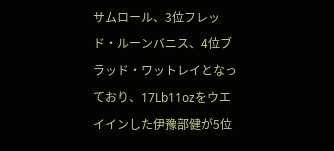サムロール、3位フレッド・ルーンバニス、4位ブラッド・ワットレイとなっており、17Lb11ozをウエイインした伊豫部健が5位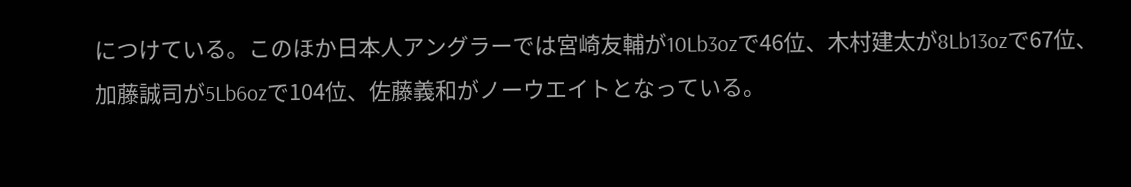につけている。このほか日本人アングラーでは宮崎友輔が10Lb3ozで46位、木村建太が8Lb13ozで67位、加藤誠司が5Lb6ozで104位、佐藤義和がノーウエイトとなっている。